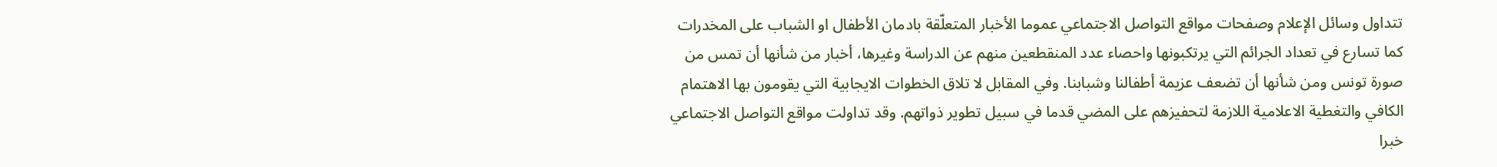تتداول وسائل الإعلام وصفحات مواقع التواصل الاجتماعي عموما الأخبار المتعلّقة بادمان الأطفال او الشباب على المخدرات كما تسارع في تعداد الجرائم التي يرتكبونها واحصاء عدد المنقطعين منهم عن الدراسة وغيرها، أخبار من شأنها أن تمس من صورة تونس ومن شأنها أن تضعف عزيمة أطفالنا وشبابنا. وفي المقابل لا تلاق الخطوات الايجابية التي يقومون بها الاهتمام الكافي والتغطية الاعلامية اللازمة لتحفيزهم على المضي قدما في سبيل تطوير ذواتهم. وقد تداولت مواقع التواصل الاجتماعي خبرا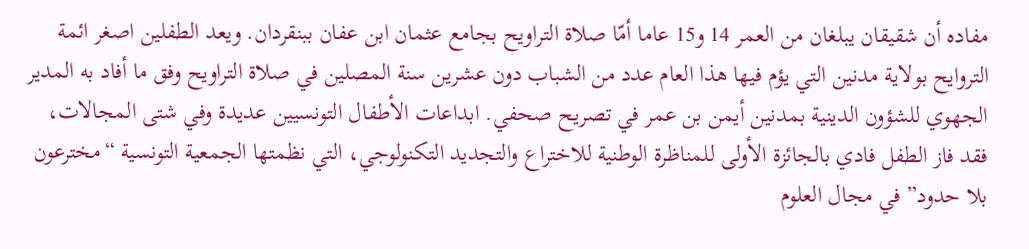مفاده أن شقيقان يبلغان من العمر 14 و15 عاما أمّا صلاة التراويح بجامع عثمان ابن عفان ببنقردان. ويعد الطفلين اصغر ائمة التروايح بولاية مدنين التي يؤم فيها هذا العام عدد من الشباب دون عشرين سنة المصلين في صلاة التراويح وفق ما أفاد به المدير الجهوي للشؤون الدينية بمدنين أيمن بن عمر في تصريح صحفي. ابداعات الأطفال التونسيين عديدة وفي شتى المجالات، فقد فاز الطفل فادي بالجائزة الأولى للمناظرة الوطنية للاختراع والتجديد التكنولوجي، التي نظمتها الجمعية التونسية “مخترعون بلا حدود” في مجال العلوم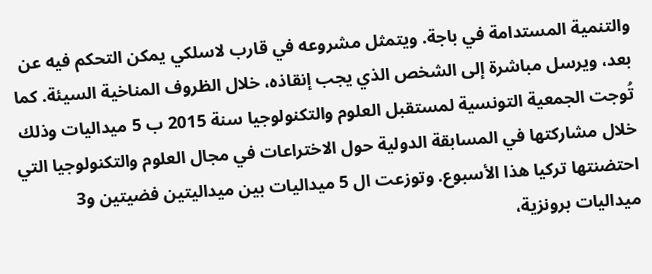والتنمية المستدامة في باجة. ويتمثل مشروعه في قارب لاسلكي يمكن التحكم فيه عن بعد، ويرسل مباشرة إلى الشخص الذي يجب إنقاذه، خلال الظروف المناخية السيئة. كما تُوجت الجمعية التونسية لمستقبل العلوم والتكنولوجيا سنة 2015 ب 5 ميداليات وذلك خلال مشاركتها في المسابقة الدولية حول الاختراعات في مجال العلوم والتكنولوجيا التي احتضنتها تركيا هذا الأسبوع. وتوزعت ال 5 ميداليات بين ميداليتين فضيتين و3 ميداليات برونزية،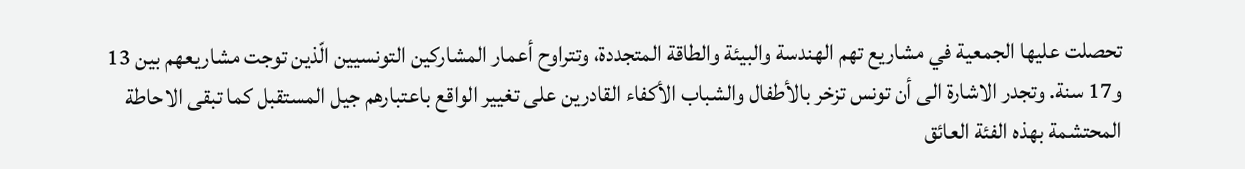تحصلت عليها الجمعية في مشاريع تهم الهندسة والبيئة والطاقة المتجددة، وتتراوح أعمار المشاركين التونسيين الّذين توجت مشاريعهم بين 13 و17 سنة. وتجدر الاشارة الى أن تونس تزخر بالأطفال والشباب الأكفاء القادرين على تغيير الواقع باعتبارهم جيل المستقبل كما تبقى الاحاطة المحتشمة بهذه الفئة العائق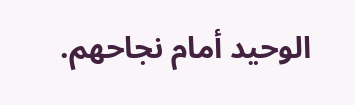الوحيد أمام نجاحهم.